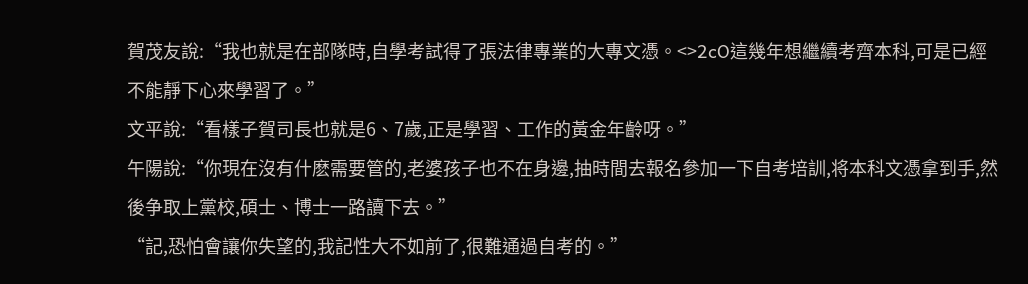賀茂友說:“我也就是在部隊時,自學考試得了張法律專業的大專文憑。<>2cO這幾年想繼續考齊本科,可是已經不能靜下心來學習了。”
文平說:“看樣子賀司長也就是6、7歲,正是學習、工作的黃金年齡呀。”
午陽說:“你現在沒有什麽需要管的,老婆孩子也不在身邊,抽時間去報名參加一下自考培訓,将本科文憑拿到手,然後争取上黨校,碩士、博士一路讀下去。”
“記,恐怕會讓你失望的,我記性大不如前了,很難通過自考的。”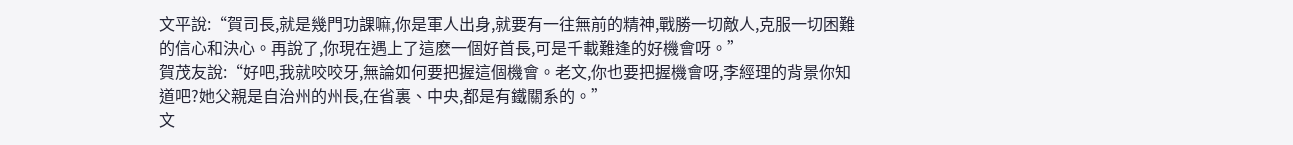文平說:“賀司長,就是幾門功課嘛,你是軍人出身,就要有一往無前的精神,戰勝一切敵人,克服一切困難的信心和決心。再說了,你現在遇上了這麽一個好首長,可是千載難逢的好機會呀。”
賀茂友說:“好吧,我就咬咬牙,無論如何要把握這個機會。老文,你也要把握機會呀,李經理的背景你知道吧?她父親是自治州的州長,在省裏、中央,都是有鐵關系的。”
文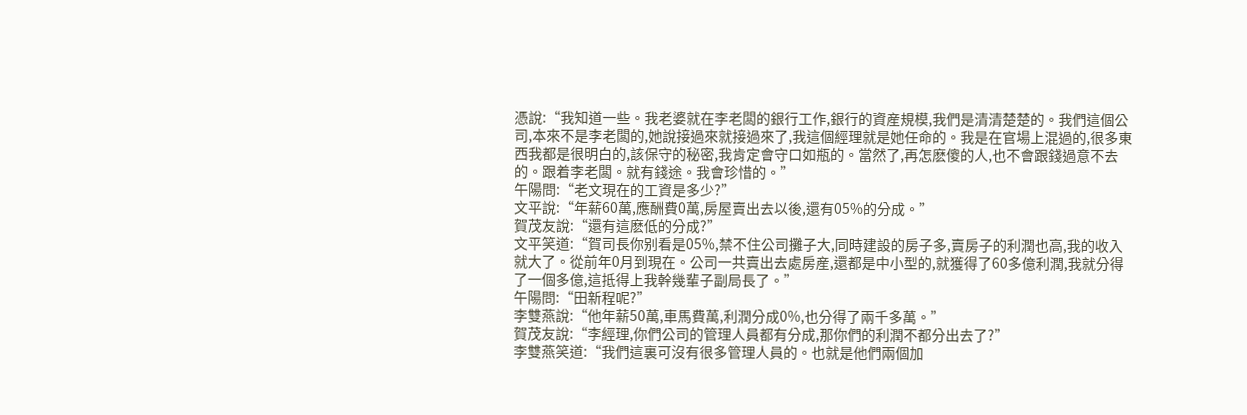憑說:“我知道一些。我老婆就在李老闆的銀行工作,銀行的資産規模,我們是清清楚楚的。我們這個公司,本來不是李老闆的,她說接過來就接過來了,我這個經理就是她任命的。我是在官場上混過的,很多東西我都是很明白的,該保守的秘密,我肯定會守口如瓶的。當然了,再怎麽傻的人,也不會跟錢過意不去的。跟着李老闆。就有錢途。我會珍惜的。”
午陽問:“老文現在的工資是多少?”
文平說:“年薪60萬,應酬費0萬,房屋賣出去以後,還有05%的分成。”
賀茂友說:“還有這麽低的分成?”
文平笑道:“賀司長你别看是05%,禁不住公司攤子大,同時建設的房子多,賣房子的利潤也高,我的收入就大了。從前年0月到現在。公司一共賣出去處房産,還都是中小型的,就獲得了60多億利潤,我就分得了一個多億,這抵得上我幹幾輩子副局長了。”
午陽問:“田新程呢?”
李雙燕說:“他年薪50萬,車馬費萬,利潤分成0%,也分得了兩千多萬。”
賀茂友說:“李經理,你們公司的管理人員都有分成,那你們的利潤不都分出去了?”
李雙燕笑道:“我們這裏可沒有很多管理人員的。也就是他們兩個加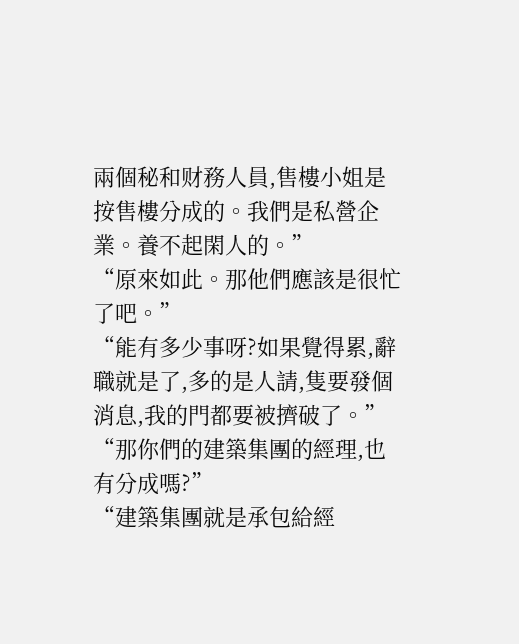兩個秘和财務人員,售樓小姐是按售樓分成的。我們是私營企業。養不起閑人的。”
“原來如此。那他們應該是很忙了吧。”
“能有多少事呀?如果覺得累,辭職就是了,多的是人請,隻要發個消息,我的門都要被擠破了。”
“那你們的建築集團的經理,也有分成嗎?”
“建築集團就是承包給經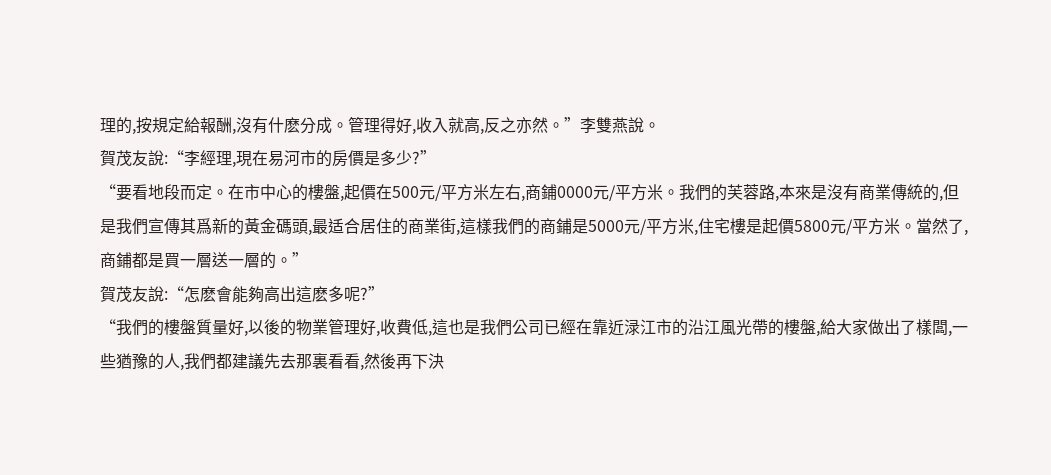理的,按規定給報酬,沒有什麽分成。管理得好,收入就高,反之亦然。”李雙燕說。
賀茂友說:“李經理,現在易河市的房價是多少?”
“要看地段而定。在市中心的樓盤,起價在500元/平方米左右,商鋪0000元/平方米。我們的芙蓉路,本來是沒有商業傳統的,但是我們宣傳其爲新的黃金碼頭,最适合居住的商業街,這樣我們的商鋪是5000元/平方米,住宅樓是起價5800元/平方米。當然了,商鋪都是買一層送一層的。”
賀茂友說:“怎麽會能夠高出這麽多呢?”
“我們的樓盤質量好,以後的物業管理好,收費低,這也是我們公司已經在靠近渌江市的沿江風光帶的樓盤,給大家做出了樣闆,一些猶豫的人,我們都建議先去那裏看看,然後再下決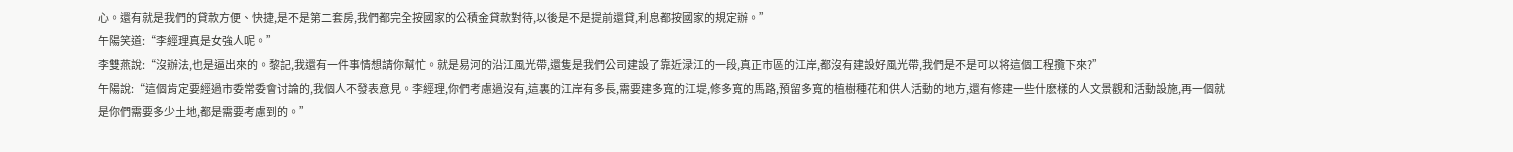心。還有就是我們的貸款方便、快捷,是不是第二套房,我們都完全按國家的公積金貸款對待,以後是不是提前還貸,利息都按國家的規定辦。”
午陽笑道:“李經理真是女強人呢。”
李雙燕說:“沒辦法,也是逼出來的。黎記,我還有一件事情想請你幫忙。就是易河的沿江風光帶,還隻是我們公司建設了靠近渌江的一段,真正市區的江岸,都沒有建設好風光帶,我們是不是可以将這個工程攬下來?”
午陽說:“這個肯定要經過市委常委會讨論的,我個人不發表意見。李經理,你們考慮過沒有,這裏的江岸有多長,需要建多寬的江堤,修多寬的馬路,預留多寬的植樹種花和供人活動的地方,還有修建一些什麽樣的人文景觀和活動設施,再一個就是你們需要多少土地,都是需要考慮到的。”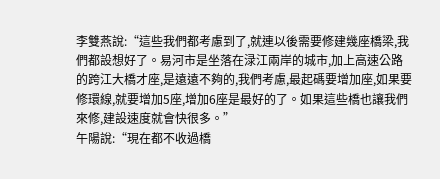李雙燕說:“這些我們都考慮到了,就連以後需要修建幾座橋梁,我們都設想好了。易河市是坐落在渌江兩岸的城市,加上高速公路的跨江大橋才座,是遠遠不夠的,我們考慮,最起碼要增加座,如果要修環線,就要增加5座,增加6座是最好的了。如果這些橋也讓我們來修,建設速度就會快很多。”
午陽說:“現在都不收過橋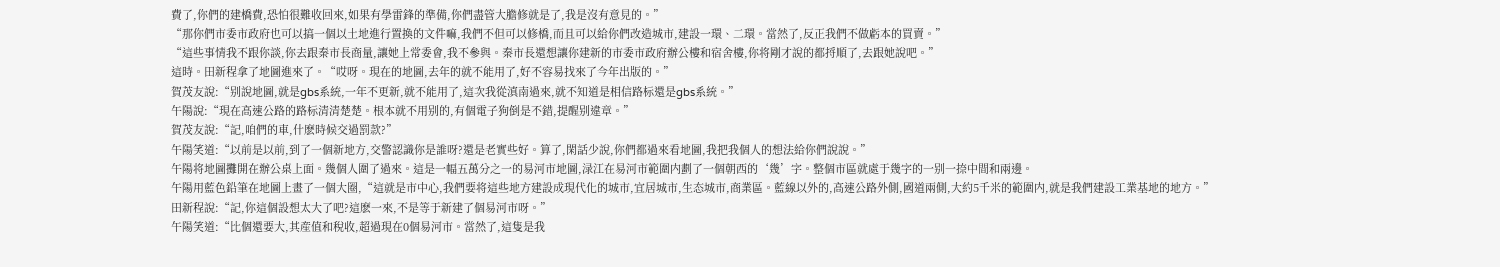費了,你們的建橋費,恐怕很難收回來,如果有學雷鋒的準備,你們盡管大膽修就是了,我是沒有意見的。”
“那你們市委市政府也可以搞一個以土地進行置換的文件嘛,我們不但可以修橋,而且可以給你們改造城市,建設一環、二環。當然了,反正我們不做虧本的買賣。”
“這些事情我不跟你談,你去跟秦市長商量,讓她上常委會,我不參與。秦市長還想讓你建新的市委市政府辦公樓和宿舍樓,你将剛才說的都捋順了,去跟她說吧。”
這時。田新程拿了地圖進來了。“哎呀。現在的地圖,去年的就不能用了,好不容易找來了今年出版的。”
賀茂友說:“别說地圖,就是gbs系統,一年不更新,就不能用了,這次我從滇南過來,就不知道是相信路标還是gbs系統。”
午陽說:“現在高速公路的路标清清楚楚。根本就不用别的,有個電子狗倒是不錯,提醒别違章。”
賀茂友說:“記,咱們的車,什麽時候交過罰款?”
午陽笑道:“以前是以前,到了一個新地方,交警認識你是誰呀?還是老實些好。算了,閑話少說,你們都過來看地圖,我把我個人的想法給你們說說。”
午陽将地圖攤開在辦公桌上面。幾個人圍了過來。這是一幅五萬分之一的易河市地圖,渌江在易河市範圍内劃了一個朝西的‘幾’字。整個市區就處于幾字的一别一捺中間和兩邊。
午陽用藍色鉛筆在地圖上畫了一個大圈,“這就是市中心,我們要将這些地方建設成現代化的城市,宜居城市,生态城市,商業區。藍線以外的,高速公路外側,國道兩側,大約5千米的範圍内,就是我們建設工業基地的地方。”
田新程說:“記,你這個設想太大了吧?這麽一來,不是等于新建了個易河市呀。”
午陽笑道:“比個還要大,其産值和稅收,超過現在0個易河市。當然了,這隻是我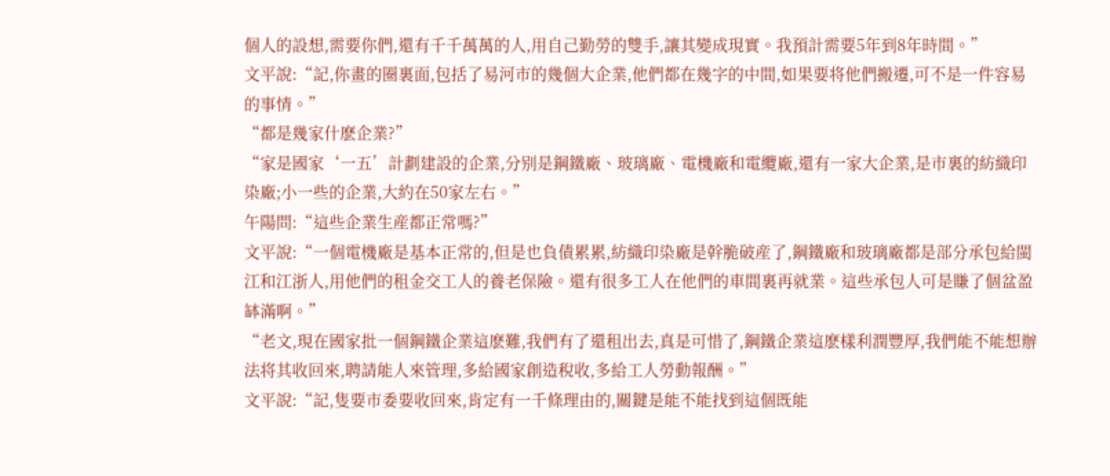個人的設想,需要你們,還有千千萬萬的人,用自己勤勞的雙手,讓其變成現實。我預計需要5年到8年時間。”
文平說:“記,你畫的圈裏面,包括了易河市的幾個大企業,他們都在幾字的中間,如果要将他們搬遷,可不是一件容易的事情。”
“都是幾家什麽企業?”
“家是國家‘一五’計劃建設的企業,分别是鋼鐵廠、玻璃廠、電機廠和電纜廠,還有一家大企業,是市裏的紡織印染廠;小一些的企業,大約在50家左右。”
午陽問:“這些企業生産都正常嗎?”
文平說:“一個電機廠是基本正常的,但是也負債累累,紡織印染廠是幹脆破産了,鋼鐵廠和玻璃廠都是部分承包給閩江和江浙人,用他們的租金交工人的養老保險。還有很多工人在他們的車間裏再就業。這些承包人可是賺了個盆盈缽滿啊。”
“老文,現在國家批一個鋼鐵企業這麽難,我們有了還租出去,真是可惜了,鋼鐵企業這麽樣利潤豐厚,我們能不能想辦法将其收回來,聘請能人來管理,多給國家創造稅收,多給工人勞動報酬。”
文平說:“記,隻要市委要收回來,肯定有一千條理由的,關鍵是能不能找到這個既能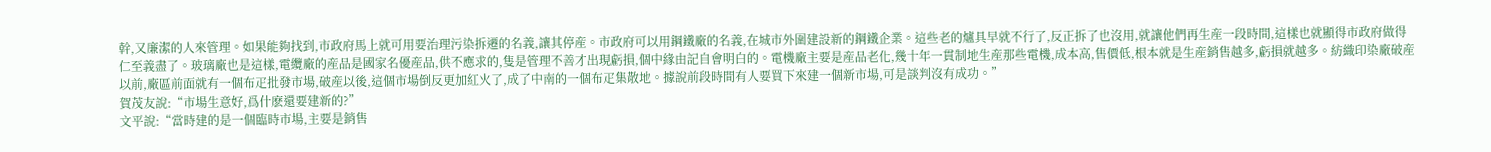幹,又廉潔的人來管理。如果能夠找到,市政府馬上就可用要治理污染拆遷的名義,讓其停産。市政府可以用鋼鐵廠的名義,在城市外圍建設新的鋼鐵企業。這些老的爐具早就不行了,反正拆了也沒用,就讓他們再生産一段時間,這樣也就顯得市政府做得仁至義盡了。玻璃廠也是這樣,電纜廠的産品是國家名優産品,供不應求的,隻是管理不善才出現虧損,個中緣由記自會明白的。電機廠主要是産品老化,幾十年一貫制地生産那些電機,成本高,售價低,根本就是生産銷售越多,虧損就越多。紡織印染廠破産以前,廠區前面就有一個布疋批發市場,破産以後,這個市場倒反更加紅火了,成了中南的一個布疋集散地。據說前段時間有人要買下來建一個新市場,可是談判沒有成功。”
賀茂友說:“市場生意好,爲什麽還要建新的?”
文平說:“當時建的是一個臨時市場,主要是銷售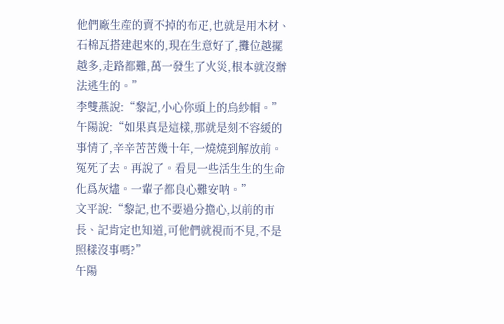他們廠生産的賣不掉的布疋,也就是用木材、石棉瓦搭建起來的,現在生意好了,攤位越擺越多,走路都難,萬一發生了火災,根本就沒辦法逃生的。”
李雙燕說:“黎記,小心你頭上的烏紗帽。”
午陽說:“如果真是這樣,那就是刻不容緩的事情了,辛辛苦苦幾十年,一燒燒到解放前。冤死了去。再說了。看見一些活生生的生命化爲灰燼。一輩子都良心難安呐。”
文平說:“黎記,也不要過分擔心,以前的市長、記肯定也知道,可他們就視而不見,不是照樣沒事嗎?”
午陽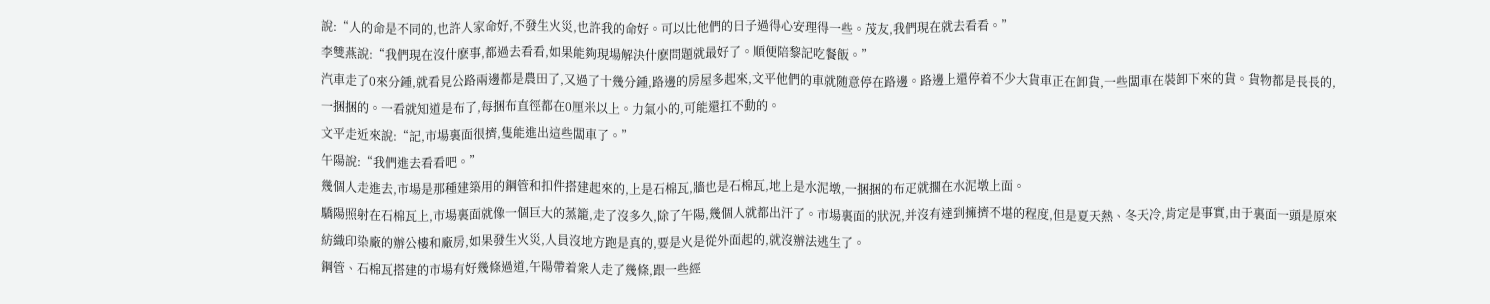說:“人的命是不同的,也許人家命好,不發生火災,也許我的命好。可以比他們的日子過得心安理得一些。茂友,我們現在就去看看。”
李雙燕說:“我們現在沒什麽事,都過去看看,如果能夠現場解決什麽問題就最好了。順便陪黎記吃餐飯。”
汽車走了0來分鍾,就看見公路兩邊都是農田了,又過了十幾分鍾,路邊的房屋多起來,文平他們的車就随意停在路邊。路邊上還停着不少大貨車正在卸貨,一些闆車在裝卸下來的貨。貨物都是長長的,一捆捆的。一看就知道是布了,每捆布直徑都在0厘米以上。力氣小的,可能還扛不動的。
文平走近來說:“記,市場裏面很擠,隻能進出這些闆車了。”
午陽說:“我們進去看看吧。”
幾個人走進去,市場是那種建築用的鋼管和扣件搭建起來的,上是石棉瓦,牆也是石棉瓦,地上是水泥墩,一捆捆的布疋就擱在水泥墩上面。
驕陽照射在石棉瓦上,市場裏面就像一個巨大的蒸籠,走了沒多久,除了午陽,幾個人就都出汗了。市場裏面的狀況,并沒有達到擁擠不堪的程度,但是夏天熱、冬天冷,肯定是事實,由于裏面一頭是原來紡織印染廠的辦公樓和廠房,如果發生火災,人員沒地方跑是真的,要是火是從外面起的,就沒辦法逃生了。
鋼管、石棉瓦搭建的市場有好幾條過道,午陽帶着衆人走了幾條,跟一些經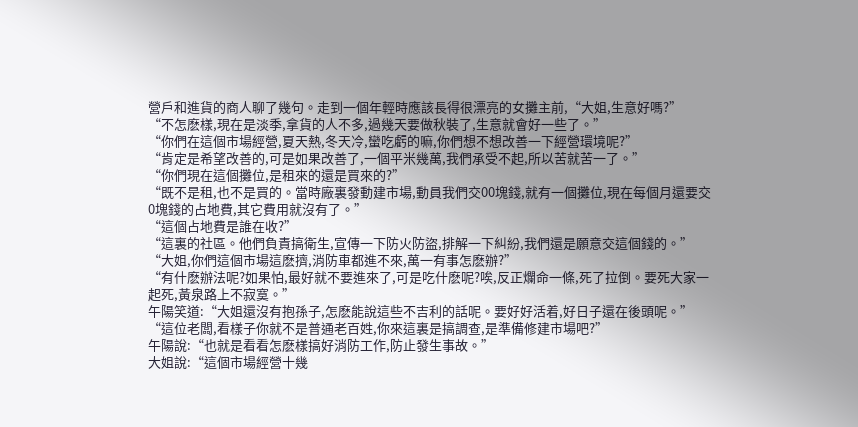營戶和進貨的商人聊了幾句。走到一個年輕時應該長得很漂亮的女攤主前,“大姐,生意好嗎?”
“不怎麽樣,現在是淡季,拿貨的人不多,過幾天要做秋裝了,生意就會好一些了。”
“你們在這個市場經營,夏天熱,冬天冷,蠻吃虧的嘛,你們想不想改善一下經營環境呢?”
“肯定是希望改善的,可是如果改善了,一個平米幾萬,我們承受不起,所以苦就苦一了。”
“你們現在這個攤位,是租來的還是買來的?”
“既不是租,也不是買的。當時廠裏發動建市場,動員我們交00塊錢,就有一個攤位,現在每個月還要交0塊錢的占地費,其它費用就沒有了。”
“這個占地費是誰在收?”
“這裏的社區。他們負責搞衛生,宣傳一下防火防盜,排解一下糾紛,我們還是願意交這個錢的。”
“大姐,你們這個市場這麽擠,消防車都進不來,萬一有事怎麽辦?”
“有什麽辦法呢?如果怕,最好就不要進來了,可是吃什麽呢?唉,反正爛命一條,死了拉倒。要死大家一起死,黃泉路上不寂寞。”
午陽笑道:“大姐還沒有抱孫子,怎麽能說這些不吉利的話呢。要好好活着,好日子還在後頭呢。”
“這位老闆,看樣子你就不是普通老百姓,你來這裏是搞調查,是準備修建市場吧?”
午陽說:“也就是看看怎麽樣搞好消防工作,防止發生事故。”
大姐說:“這個市場經營十幾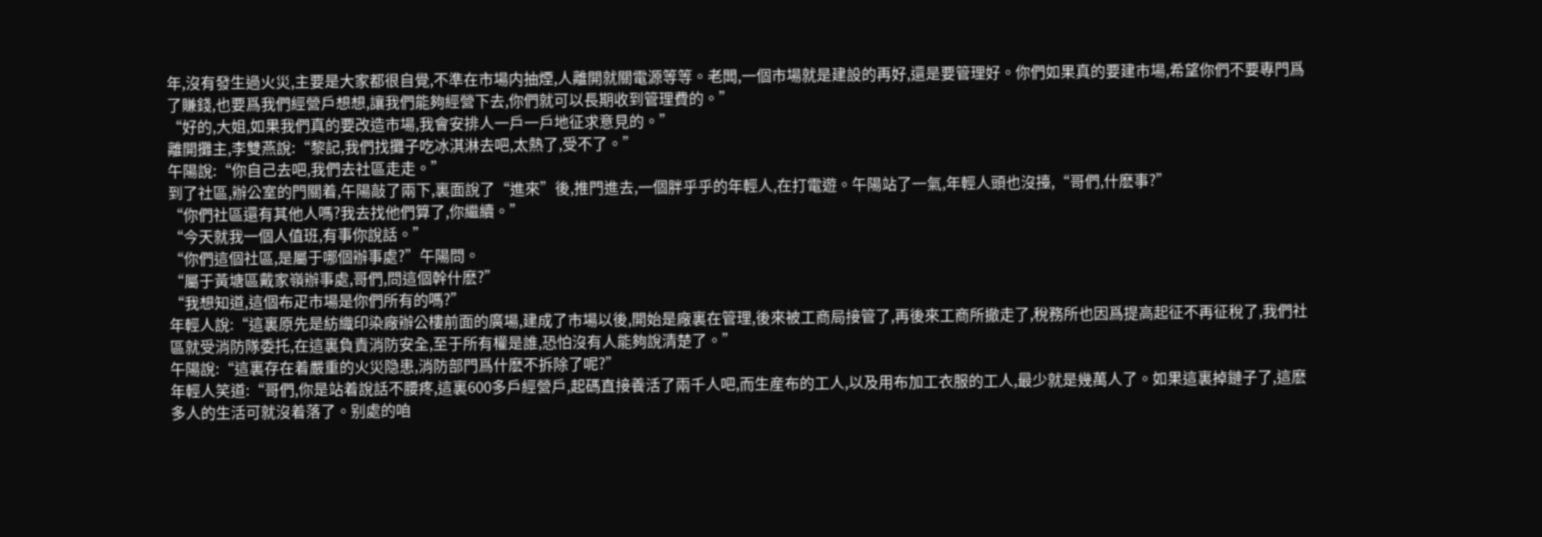年,沒有發生過火災,主要是大家都很自覺,不準在市場内抽煙,人離開就關電源等等。老闆,一個市場就是建設的再好,還是要管理好。你們如果真的要建市場,希望你們不要專門爲了賺錢,也要爲我們經營戶想想,讓我們能夠經營下去,你們就可以長期收到管理費的。”
“好的,大姐,如果我們真的要改造市場,我會安排人一戶一戶地征求意見的。”
離開攤主,李雙燕說:“黎記,我們找攤子吃冰淇淋去吧,太熱了,受不了。”
午陽說:“你自己去吧,我們去社區走走。”
到了社區,辦公室的門關着,午陽敲了兩下,裏面說了“進來”後,推門進去,一個胖乎乎的年輕人,在打電遊。午陽站了一氣,年輕人頭也沒擡,“哥們,什麽事?”
“你們社區還有其他人嗎?我去找他們算了,你繼續。”
“今天就我一個人值班,有事你說話。”
“你們這個社區,是屬于哪個辦事處?”午陽問。
“屬于黃塘區戴家嶺辦事處,哥們,問這個幹什麽?”
“我想知道,這個布疋市場是你們所有的嗎?”
年輕人說:“這裏原先是紡織印染廠辦公樓前面的廣場,建成了市場以後,開始是廠裏在管理,後來被工商局接管了,再後來工商所撤走了,稅務所也因爲提高起征不再征稅了,我們社區就受消防隊委托,在這裏負責消防安全,至于所有權是誰,恐怕沒有人能夠說清楚了。”
午陽說:“這裏存在着嚴重的火災隐患,消防部門爲什麽不拆除了呢?”
年輕人笑道:“哥們,你是站着說話不腰疼,這裏600多戶經營戶,起碼直接養活了兩千人吧,而生産布的工人,以及用布加工衣服的工人,最少就是幾萬人了。如果這裏掉鏈子了,這麽多人的生活可就沒着落了。别處的咱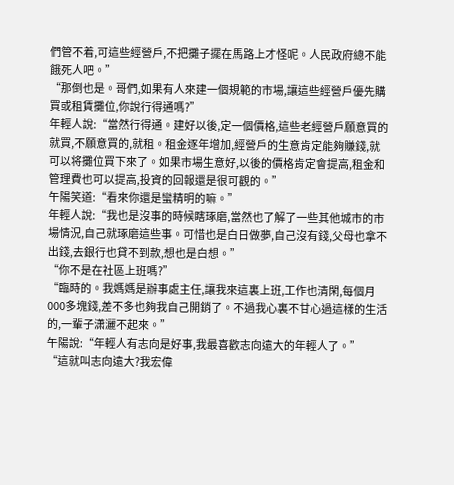們管不着,可這些經營戶,不把攤子擺在馬路上才怪呢。人民政府總不能餓死人吧。”
“那倒也是。哥們,如果有人來建一個規範的市場,讓這些經營戶優先購買或租賃攤位,你說行得通嗎?”
年輕人說:“當然行得通。建好以後,定一個價格,這些老經營戶願意買的就買,不願意買的,就租。租金逐年增加,經營戶的生意肯定能夠賺錢,就可以将攤位買下來了。如果市場生意好,以後的價格肯定會提高,租金和管理費也可以提高,投資的回報還是很可觀的。”
午陽笑道:“看來你還是蠻精明的嘛。”
年輕人說:“我也是沒事的時候瞎琢磨,當然也了解了一些其他城市的市場情況,自己就琢磨這些事。可惜也是白日做夢,自己沒有錢,父母也拿不出錢,去銀行也貸不到款,想也是白想。”
“你不是在社區上班嗎?”
“臨時的。我媽媽是辦事處主任,讓我來這裏上班,工作也清閑,每個月000多塊錢,差不多也夠我自己開銷了。不過我心裏不甘心過這樣的生活的,一輩子潇灑不起來。”
午陽說:“年輕人有志向是好事,我最喜歡志向遠大的年輕人了。”
“這就叫志向遠大?我宏偉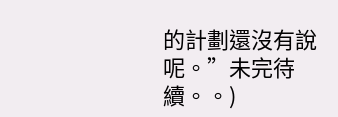的計劃還沒有說呢。”未完待續。。)